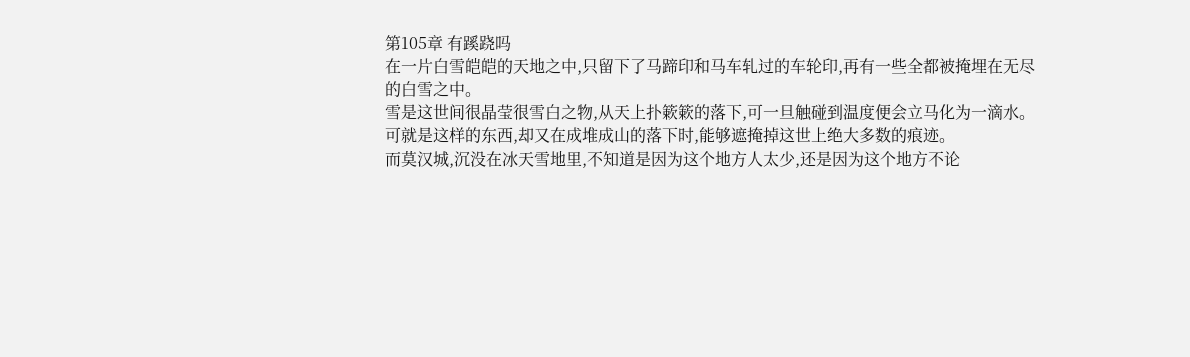第105章 有蹊跷吗
在一片白雪皑皑的天地之中,只留下了马蹄印和马车轧过的车轮印,再有一些全都被掩埋在无尽的白雪之中。
雪是这世间很晶莹很雪白之物,从天上扑簌簌的落下,可一旦触碰到温度便会立马化为一滴水。
可就是这样的东西,却又在成堆成山的落下时,能够遮掩掉这世上绝大多数的痕迹。
而莫汉城,沉没在冰天雪地里,不知道是因为这个地方人太少,还是因为这个地方不论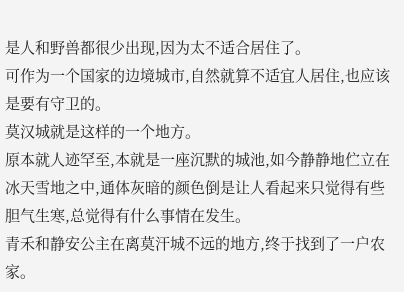是人和野兽都很少出现,因为太不适合居住了。
可作为一个国家的边境城市,自然就算不适宜人居住,也应该是要有守卫的。
莫汉城就是这样的一个地方。
原本就人迹罕至,本就是一座沉默的城池,如今静静地伫立在冰天雪地之中,通体灰暗的颜色倒是让人看起来只觉得有些胆气生寒,总觉得有什么事情在发生。
青禾和静安公主在离莫汗城不远的地方,终于找到了一户农家。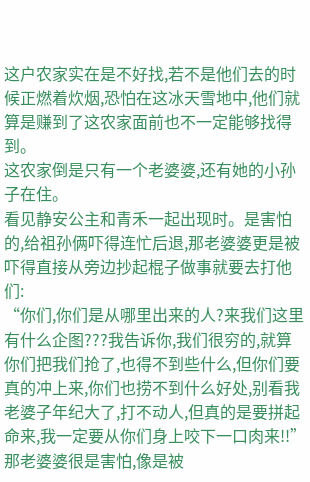这户农家实在是不好找,若不是他们去的时候正燃着炊烟,恐怕在这冰天雪地中,他们就算是赚到了这农家面前也不一定能够找得到。
这农家倒是只有一个老婆婆,还有她的小孙子在住。
看见静安公主和青禾一起出现时。是害怕的,给祖孙俩吓得连忙后退,那老婆婆更是被吓得直接从旁边抄起棍子做事就要去打他们:
“你们,你们是从哪里出来的人?来我们这里有什么企图???我告诉你,我们很穷的,就算你们把我们抢了,也得不到些什么,但你们要真的冲上来,你们也捞不到什么好处,别看我老婆子年纪大了,打不动人,但真的是要拼起命来,我一定要从你们身上咬下一口肉来!!”
那老婆婆很是害怕,像是被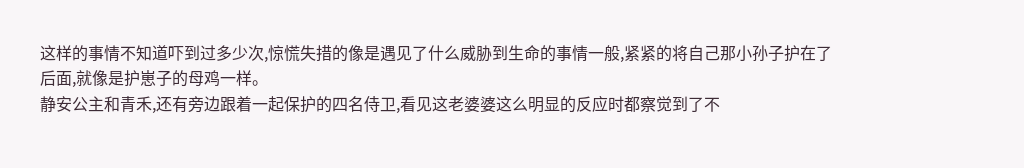这样的事情不知道吓到过多少次,惊慌失措的像是遇见了什么威胁到生命的事情一般,紧紧的将自己那小孙子护在了后面,就像是护崽子的母鸡一样。
静安公主和青禾,还有旁边跟着一起保护的四名侍卫,看见这老婆婆这么明显的反应时都察觉到了不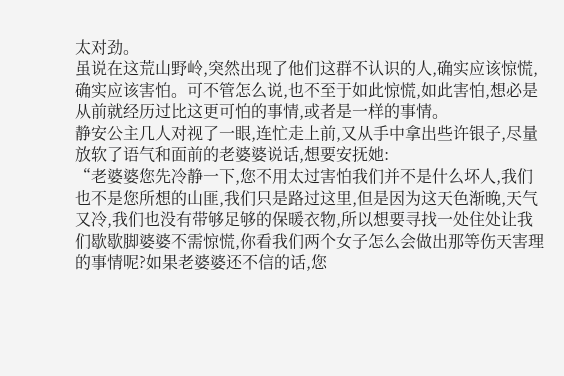太对劲。
虽说在这荒山野岭,突然出现了他们这群不认识的人,确实应该惊慌,确实应该害怕。可不管怎么说,也不至于如此惊慌,如此害怕,想必是从前就经历过比这更可怕的事情,或者是一样的事情。
静安公主几人对视了一眼,连忙走上前,又从手中拿出些许银子,尽量放软了语气和面前的老婆婆说话,想要安抚她:
“老婆婆您先冷静一下,您不用太过害怕我们并不是什么坏人,我们也不是您所想的山匪,我们只是路过这里,但是因为这天色渐晚,天气又冷,我们也没有带够足够的保暖衣物,所以想要寻找一处住处让我们歇歇脚婆婆不需惊慌,你看我们两个女子怎么会做出那等伤天害理的事情呢?如果老婆婆还不信的话,您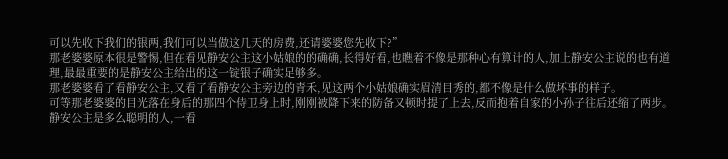可以先收下我们的银两,我们可以当做这几天的房费,还请婆婆您先收下?”
那老婆婆原本很是警惕,但在看见静安公主这小姑娘的的确确,长得好看,也瞧着不像是那种心有算计的人,加上静安公主说的也有道理,最最重要的是静安公主给出的这一锭银子确实足够多。
那老婆婆看了看静安公主,又看了看静安公主旁边的青禾,见这两个小姑娘确实眉清目秀的,都不像是什么做坏事的样子。
可等那老婆婆的目光落在身后的那四个侍卫身上时,刚刚被降下来的防备又顿时提了上去,反而抱着自家的小孙子往后还缩了两步。
静安公主是多么聪明的人,一看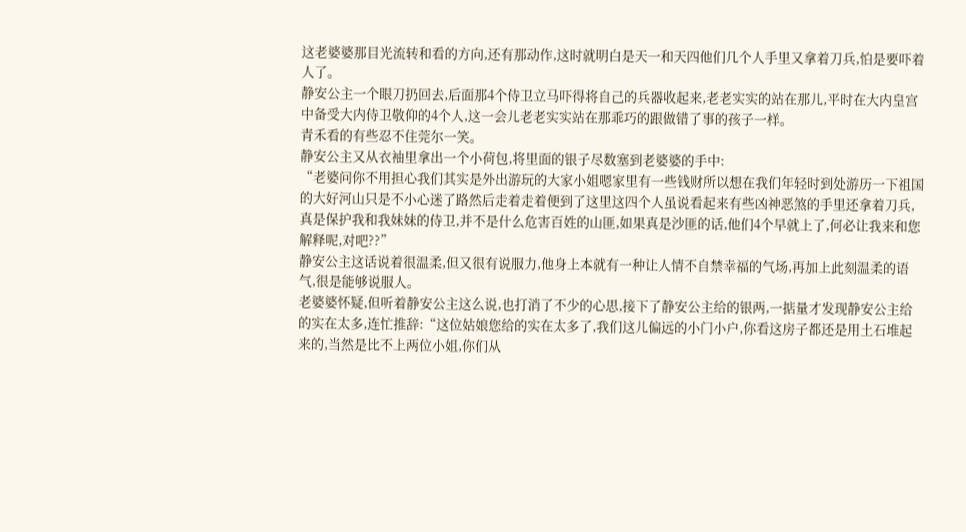这老婆婆那目光流转和看的方向,还有那动作,这时就明白是天一和天四他们几个人手里又拿着刀兵,怕是要吓着人了。
静安公主一个眼刀扔回去,后面那4个侍卫立马吓得将自己的兵器收起来,老老实实的站在那儿,平时在大内皇宫中备受大内侍卫敬仰的4个人,这一会儿老老实实站在那乖巧的跟做错了事的孩子一样。
青禾看的有些忍不住莞尔一笑。
静安公主又从衣袖里拿出一个小荷包,将里面的银子尽数塞到老婆婆的手中:
“老婆问你不用担心我们其实是外出游玩的大家小姐嗯家里有一些钱财所以想在我们年轻时到处游历一下祖国的大好河山只是不小心迷了路然后走着走着便到了这里这四个人虽说看起来有些凶神恶煞的手里还拿着刀兵,真是保护我和我妹妹的侍卫,并不是什么危害百姓的山匪,如果真是沙匪的话,他们4个早就上了,何必让我来和您解释呢,对吧??”
静安公主这话说着很温柔,但又很有说服力,他身上本就有一种让人情不自禁幸福的气场,再加上此刻温柔的语气,很是能够说服人。
老婆婆怀疑,但听着静安公主这么说,也打消了不少的心思,接下了静安公主给的银两,一掂量才发现静安公主给的实在太多,连忙推辞:“这位姑娘您给的实在太多了,我们这儿偏远的小门小户,你看这房子都还是用土石堆起来的,当然是比不上两位小姐,你们从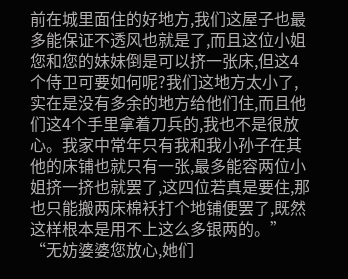前在城里面住的好地方,我们这屋子也最多能保证不透风也就是了,而且这位小姐您和您的妹妹倒是可以挤一张床,但这4个侍卫可要如何呢?我们这地方太小了,实在是没有多余的地方给他们住,而且他们这4个手里拿着刀兵的,我也不是很放心。我家中常年只有我和我小孙子在其他的床铺也就只有一张,最多能容两位小姐挤一挤也就罢了,这四位若真是要住,那也只能搬两床棉袄打个地铺便罢了,既然这样根本是用不上这么多银两的。”
“无妨婆婆您放心,她们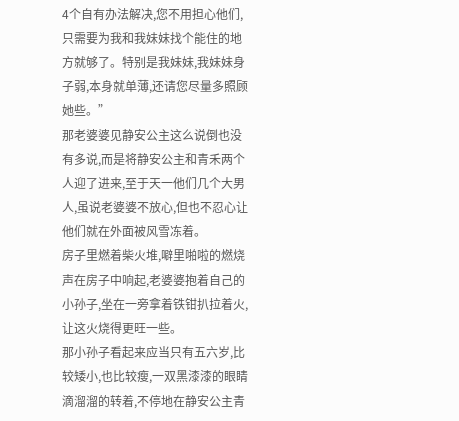4个自有办法解决,您不用担心他们,只需要为我和我妹妹找个能住的地方就够了。特别是我妹妹,我妹妹身子弱,本身就单薄,还请您尽量多照顾她些。”
那老婆婆见静安公主这么说倒也没有多说,而是将静安公主和青禾两个人迎了进来,至于天一他们几个大男人,虽说老婆婆不放心,但也不忍心让他们就在外面被风雪冻着。
房子里燃着柴火堆,噼里啪啦的燃烧声在房子中响起,老婆婆抱着自己的小孙子,坐在一旁拿着铁钳扒拉着火,让这火烧得更旺一些。
那小孙子看起来应当只有五六岁,比较矮小,也比较瘦,一双黑漆漆的眼睛滴溜溜的转着,不停地在静安公主青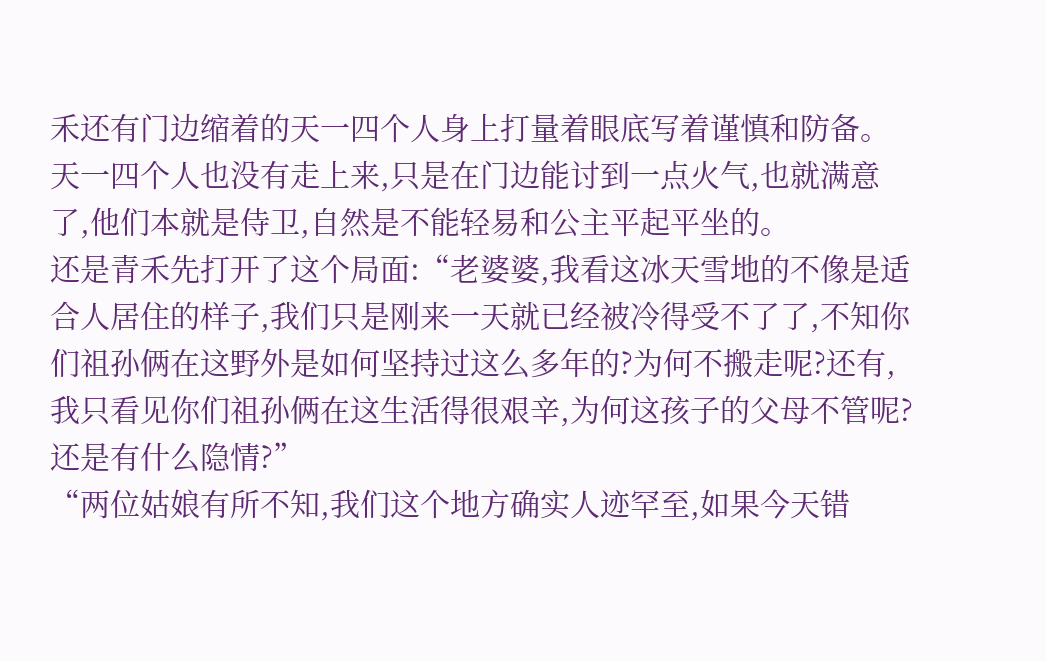禾还有门边缩着的天一四个人身上打量着眼底写着谨慎和防备。
天一四个人也没有走上来,只是在门边能讨到一点火气,也就满意了,他们本就是侍卫,自然是不能轻易和公主平起平坐的。
还是青禾先打开了这个局面:“老婆婆,我看这冰天雪地的不像是适合人居住的样子,我们只是刚来一天就已经被冷得受不了了,不知你们祖孙俩在这野外是如何坚持过这么多年的?为何不搬走呢?还有,我只看见你们祖孙俩在这生活得很艰辛,为何这孩子的父母不管呢?还是有什么隐情?”
“两位姑娘有所不知,我们这个地方确实人迹罕至,如果今天错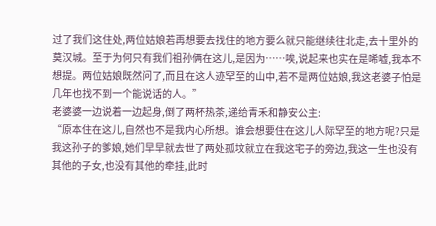过了我们这住处,两位姑娘若再想要去找住的地方要么就只能继续往北走,去十里外的莫汉城。至于为何只有我们祖孙俩在这儿,是因为……唉,说起来也实在是唏嘘,我本不想提。两位姑娘既然问了,而且在这人迹罕至的山中,若不是两位姑娘,我这老婆子怕是几年也找不到一个能说话的人。”
老婆婆一边说着一边起身,倒了两杯热茶,递给青禾和静安公主:
“原本住在这儿,自然也不是我内心所想。谁会想要住在这儿人际罕至的地方呢?只是我这孙子的爹娘,她们早早就去世了两处孤坟就立在我这宅子的旁边,我这一生也没有其他的子女,也没有其他的牵挂,此时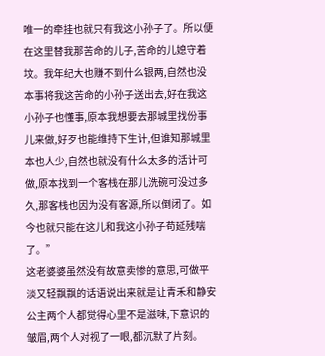唯一的牵挂也就只有我这小孙子了。所以便在这里替我那苦命的儿子,苦命的儿媳守着坟。我年纪大也赚不到什么银两,自然也没本事将我这苦命的小孙子送出去,好在我这小孙子也懂事,原本我想要去那城里找份事儿来做,好歹也能维持下生计,但谁知那城里本也人少,自然也就没有什么太多的活计可做,原本找到一个客栈在那儿洗碗可没过多久,那客栈也因为没有客源,所以倒闭了。如今也就只能在这儿和我这小孙子苟延残喘了。”
这老婆婆虽然没有故意卖惨的意思,可做平淡又轻飘飘的话语说出来就是让青禾和静安公主两个人都觉得心里不是滋味,下意识的皱眉,两个人对视了一眼,都沉默了片刻。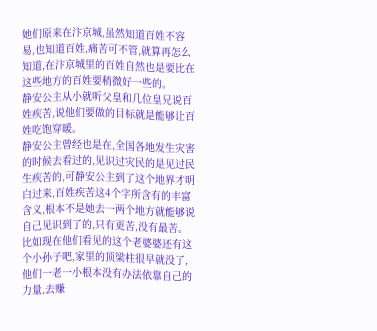她们原来在汴京城,虽然知道百姓不容易,也知道百姓,痛苦可不管,就算再怎么知道,在汴京城里的百姓自然也是要比在这些地方的百姓要稍微好一些的。
静安公主从小就听父皇和几位皇兄说百姓疾苦,说他们要做的目标就是能够让百姓吃饱穿暖。
静安公主曾经也是在,全国各地发生灾害的时候去看过的,见识过灾民的是见过民生疾苦的,可静安公主到了这个地界才明白过来,百姓疾苦这4个字所含有的丰富含义,根本不是她去一两个地方就能够说自己见识到了的,只有更苦,没有最苦。
比如现在他们看见的这个老婆婆还有这个小孙子吧,家里的顶梁柱很早就没了,他们一老一小根本没有办法依靠自己的力量,去赚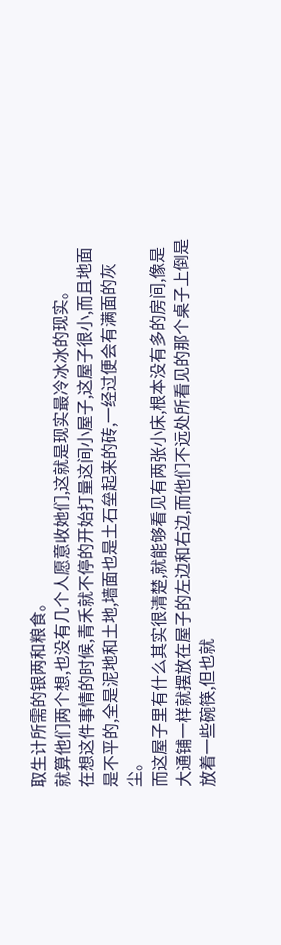取生计所需的银两和粮食。
就算他们两个想,也没有几个人愿意收她们,这就是现实最冷冰冰的现实。
在想这件事情的时候,青禾就不停的开始打量这间小屋子,这屋子很小,而且地面是不平的,全是泥地和土地,墙面也是土石垒起来的砖,一经过便会有满面的灰尘。
而这屋子里有什么其实很清楚,就能够看见有两张小床,根本没有多的房间,像是大通铺一样就摆放在屋子的左边和右边,而他们不远处所看见的那个桌子上倒是放着一些碗筷,但也就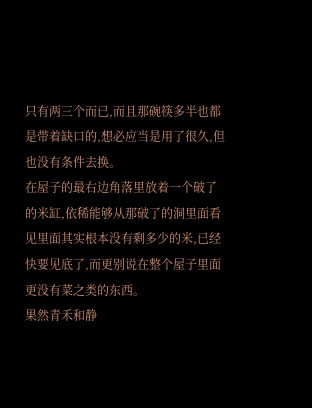只有两三个而已,而且那碗筷多半也都是带着缺口的,想必应当是用了很久,但也没有条件去换。
在屋子的最右边角落里放着一个破了的米缸,依稀能够从那破了的洞里面看见里面其实根本没有剩多少的米,已经快要见底了,而更别说在整个屋子里面更没有菜之类的东西。
果然青禾和静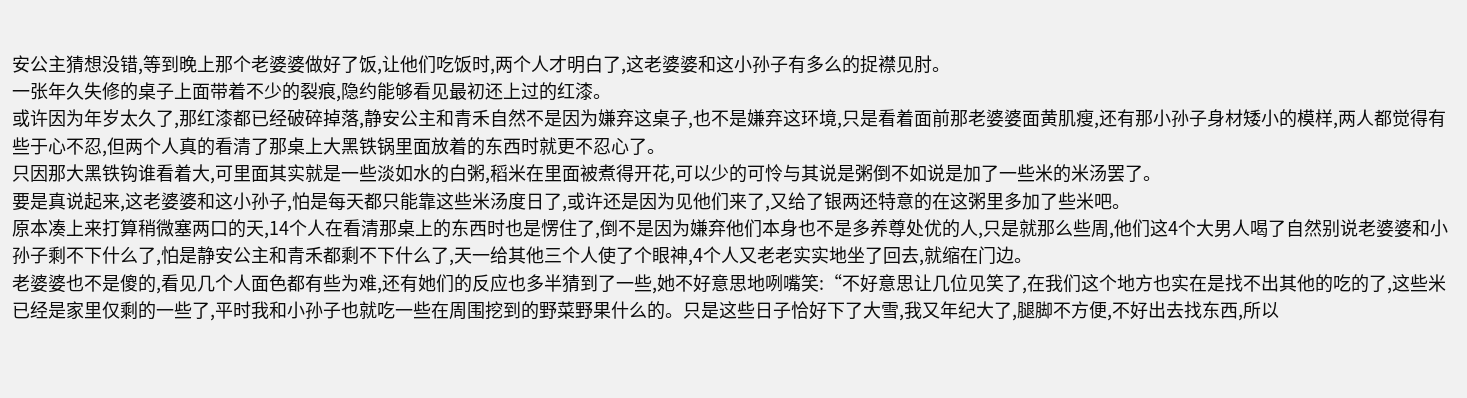安公主猜想没错,等到晚上那个老婆婆做好了饭,让他们吃饭时,两个人才明白了,这老婆婆和这小孙子有多么的捉襟见肘。
一张年久失修的桌子上面带着不少的裂痕,隐约能够看见最初还上过的红漆。
或许因为年岁太久了,那红漆都已经破碎掉落,静安公主和青禾自然不是因为嫌弃这桌子,也不是嫌弃这环境,只是看着面前那老婆婆面黄肌瘦,还有那小孙子身材矮小的模样,两人都觉得有些于心不忍,但两个人真的看清了那桌上大黑铁锅里面放着的东西时就更不忍心了。
只因那大黑铁钩谁看着大,可里面其实就是一些淡如水的白粥,稻米在里面被煮得开花,可以少的可怜与其说是粥倒不如说是加了一些米的米汤罢了。
要是真说起来,这老婆婆和这小孙子,怕是每天都只能靠这些米汤度日了,或许还是因为见他们来了,又给了银两还特意的在这粥里多加了些米吧。
原本凑上来打算稍微塞两口的天,14个人在看清那桌上的东西时也是愣住了,倒不是因为嫌弃他们本身也不是多养尊处优的人,只是就那么些周,他们这4个大男人喝了自然别说老婆婆和小孙子剩不下什么了,怕是静安公主和青禾都剩不下什么了,天一给其他三个人使了个眼神,4个人又老老实实地坐了回去,就缩在门边。
老婆婆也不是傻的,看见几个人面色都有些为难,还有她们的反应也多半猜到了一些,她不好意思地咧嘴笑:“不好意思让几位见笑了,在我们这个地方也实在是找不出其他的吃的了,这些米已经是家里仅剩的一些了,平时我和小孙子也就吃一些在周围挖到的野菜野果什么的。只是这些日子恰好下了大雪,我又年纪大了,腿脚不方便,不好出去找东西,所以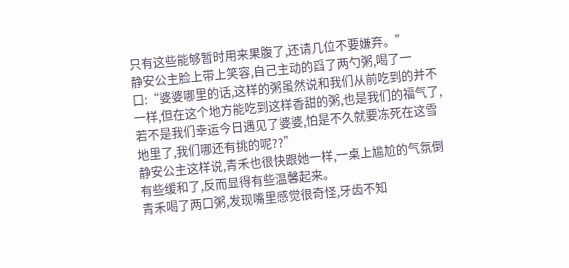只有这些能够暂时用来果腹了,还请几位不要嫌弃。”
静安公主脸上带上笑容,自己主动的舀了两勺粥,喝了一口:“婆婆哪里的话,这样的粥虽然说和我们从前吃到的并不一样,但在这个地方能吃到这样香甜的粥,也是我们的福气了,若不是我们幸运今日遇见了婆婆,怕是不久就要冻死在这雪地里了,我们哪还有挑的呢??”
静安公主这样说,青禾也很快跟她一样,一桌上尴尬的气氛倒有些缓和了,反而显得有些温馨起来。
青禾喝了两口粥,发现嘴里感觉很奇怪,牙齿不知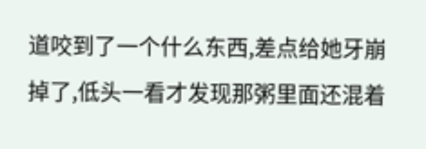道咬到了一个什么东西,差点给她牙崩掉了,低头一看才发现那粥里面还混着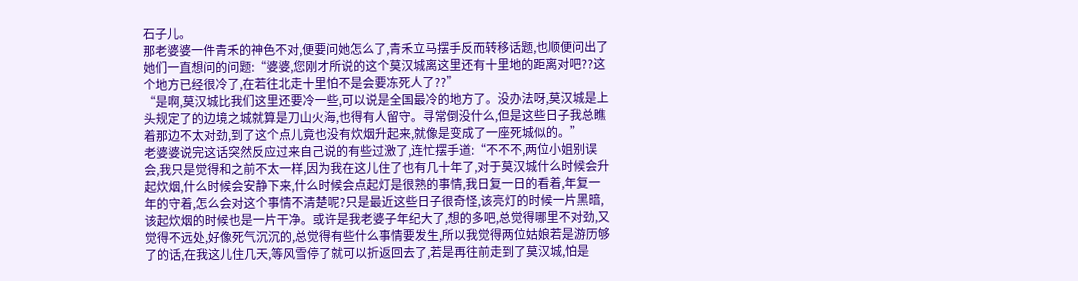石子儿。
那老婆婆一件青禾的神色不对,便要问她怎么了,青禾立马摆手反而转移话题,也顺便问出了她们一直想问的问题:“婆婆,您刚才所说的这个莫汉城离这里还有十里地的距离对吧??这个地方已经很冷了,在若往北走十里怕不是会要冻死人了??”
“是啊,莫汉城比我们这里还要冷一些,可以说是全国最冷的地方了。没办法呀,莫汉城是上头规定了的边境之城就算是刀山火海,也得有人留守。寻常倒没什么,但是这些日子我总瞧着那边不太对劲,到了这个点儿竟也没有炊烟升起来,就像是变成了一座死城似的。”
老婆婆说完这话突然反应过来自己说的有些过激了,连忙摆手道:“不不不,两位小姐别误会,我只是觉得和之前不太一样,因为我在这儿住了也有几十年了,对于莫汉城什么时候会升起炊烟,什么时候会安静下来,什么时候会点起灯是很熟的事情,我日复一日的看着,年复一年的守着,怎么会对这个事情不清楚呢?只是最近这些日子很奇怪,该亮灯的时候一片黑暗,该起炊烟的时候也是一片干净。或许是我老婆子年纪大了,想的多吧,总觉得哪里不对劲,又觉得不远处,好像死气沉沉的,总觉得有些什么事情要发生,所以我觉得两位姑娘若是游历够了的话,在我这儿住几天,等风雪停了就可以折返回去了,若是再往前走到了莫汉城,怕是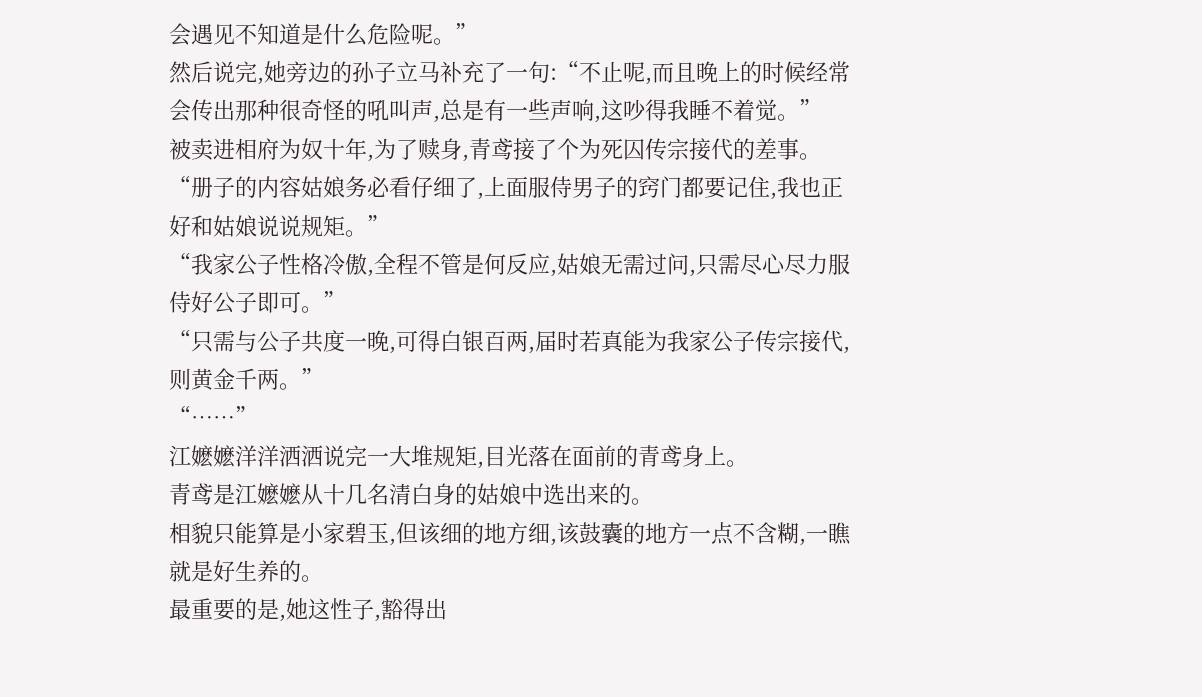会遇见不知道是什么危险呢。”
然后说完,她旁边的孙子立马补充了一句:“不止呢,而且晚上的时候经常会传出那种很奇怪的吼叫声,总是有一些声响,这吵得我睡不着觉。”
被卖进相府为奴十年,为了赎身,青鸢接了个为死囚传宗接代的差事。
“册子的内容姑娘务必看仔细了,上面服侍男子的窍门都要记住,我也正好和姑娘说说规矩。”
“我家公子性格冷傲,全程不管是何反应,姑娘无需过问,只需尽心尽力服侍好公子即可。”
“只需与公子共度一晚,可得白银百两,届时若真能为我家公子传宗接代,则黄金千两。”
“……”
江嬷嬷洋洋洒洒说完一大堆规矩,目光落在面前的青鸢身上。
青鸢是江嬷嬷从十几名清白身的姑娘中选出来的。
相貌只能算是小家碧玉,但该细的地方细,该鼓囊的地方一点不含糊,一瞧就是好生养的。
最重要的是,她这性子,豁得出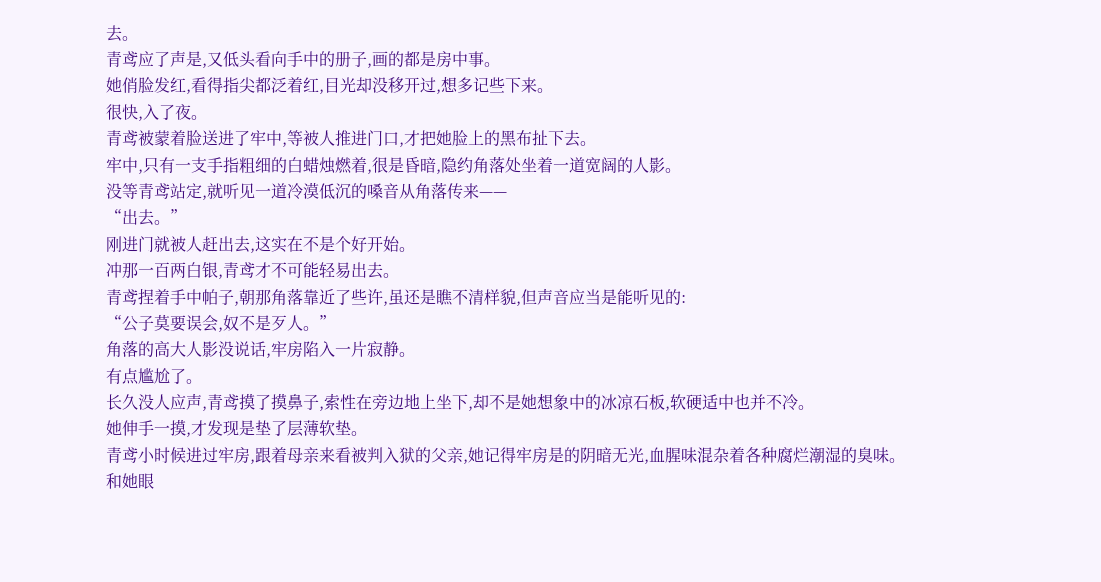去。
青鸢应了声是,又低头看向手中的册子,画的都是房中事。
她俏脸发红,看得指尖都泛着红,目光却没移开过,想多记些下来。
很快,入了夜。
青鸢被蒙着脸送进了牢中,等被人推进门口,才把她脸上的黑布扯下去。
牢中,只有一支手指粗细的白蜡烛燃着,很是昏暗,隐约角落处坐着一道宽阔的人影。
没等青鸢站定,就听见一道冷漠低沉的嗓音从角落传来——
“出去。”
刚进门就被人赶出去,这实在不是个好开始。
冲那一百两白银,青鸢才不可能轻易出去。
青鸢捏着手中帕子,朝那角落靠近了些许,虽还是瞧不清样貌,但声音应当是能听见的:
“公子莫要误会,奴不是歹人。”
角落的高大人影没说话,牢房陷入一片寂静。
有点尴尬了。
长久没人应声,青鸢摸了摸鼻子,索性在旁边地上坐下,却不是她想象中的冰凉石板,软硬适中也并不冷。
她伸手一摸,才发现是垫了层薄软垫。
青鸢小时候进过牢房,跟着母亲来看被判入狱的父亲,她记得牢房是的阴暗无光,血腥味混杂着各种腐烂潮湿的臭味。
和她眼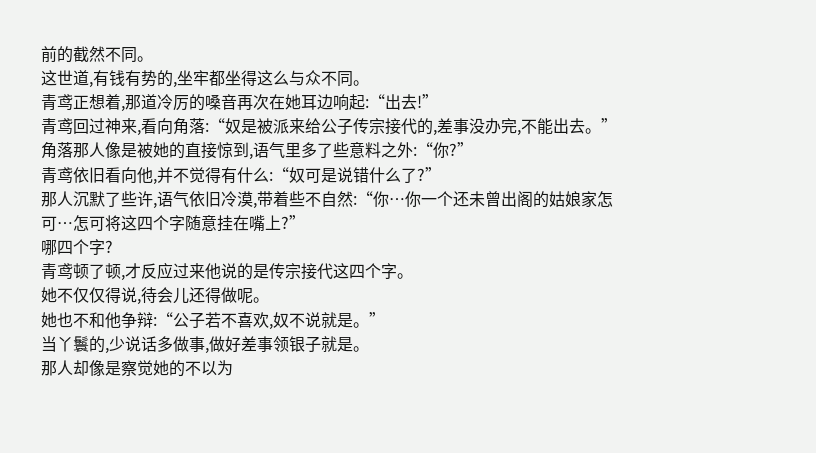前的截然不同。
这世道,有钱有势的,坐牢都坐得这么与众不同。
青鸢正想着,那道冷厉的嗓音再次在她耳边响起:“出去!”
青鸢回过神来,看向角落:“奴是被派来给公子传宗接代的,差事没办完,不能出去。”
角落那人像是被她的直接惊到,语气里多了些意料之外:“你?”
青鸢依旧看向他,并不觉得有什么:“奴可是说错什么了?”
那人沉默了些许,语气依旧冷漠,带着些不自然:“你…你一个还未曾出阁的姑娘家怎可…怎可将这四个字随意挂在嘴上?”
哪四个字?
青鸢顿了顿,才反应过来他说的是传宗接代这四个字。
她不仅仅得说,待会儿还得做呢。
她也不和他争辩:“公子若不喜欢,奴不说就是。”
当丫鬟的,少说话多做事,做好差事领银子就是。
那人却像是察觉她的不以为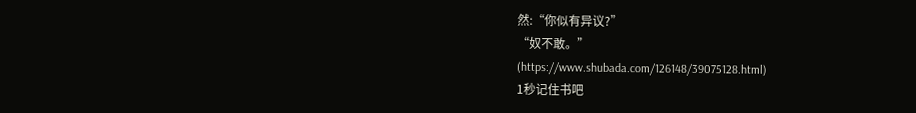然:“你似有异议?”
“奴不敢。”
(https://www.shubada.com/126148/39075128.html)
1秒记住书吧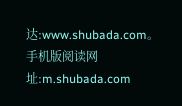达:www.shubada.com。手机版阅读网址:m.shubada.com